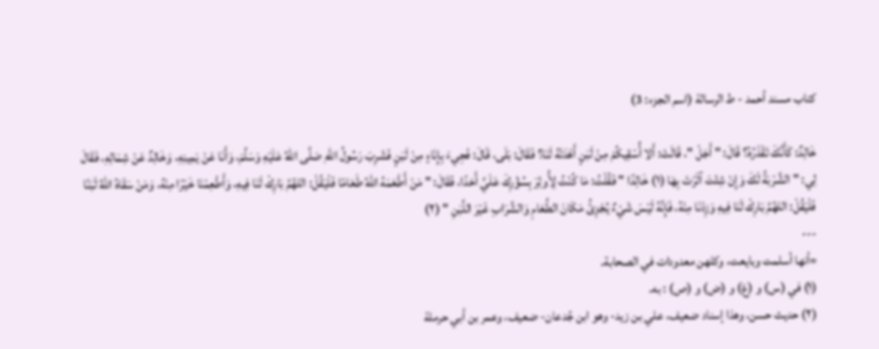كتاب مسند أحمد - ط الرسالة (اسم الجزء: 3)

خَالِدٌ: كَأَنَّكَ تَقْذَرُهُ؟ قَالَ: " أَجَلْ "، قَالَتْ: أَلا أُسْقِيكُمْ مِنْ لَبَنٍ أَهْدَتْهُ لَنَا؟ فَقَالَ: بَلَى، قَالَ: فَجِيءَ بِإِنَاءٍ مِنْ لَبَنٍ فَشَرِبَ رَسُولُ اللهِ صَلَّى اللهُ عَلَيْهِ وَسَلَّمَ، وَأَنَا عَنْ يَمِينِهِ، وَخَالِدٌ عَنْ شِمَالِهِ، فَقَالَ لِي: " الشَّرْبَةُ لَكَ وَإِنْ شِئْتَ آثَرْتَ بِهَا (١) خَالِدًا " فَقُلْتُ: مَا كُنْتُ لِأُوثِرَ بِسُؤْرِكَ عَلَيَّ أَحَدًا، فَقَالَ: " مَنْ أَطْعَمَهُ اللهُ طَعَامًا فَلْيَقُلْ: اللهُمَّ بَارِكْ لَنَا فِيهِ، وَأَطْعِمْنَا خَيْرًا مِنْهُ، وَمَنْ سَقَاهُ اللهُ لَبَنًا فَلْيَقُلْ: اللهُمَّ بَارِكْ لَنَا فِيهِ وَزِدْنَا مِنْهُ، فَإِنَّهُ لَيْسَ شَيْءٌ يُجْزِئُ مَكَانَ الطَّعَامِ وَالشَّرَابِ غَيْرَ اللَّبَنِ " (٢)
---
=أنها أسلمت وبايعت، وكلهن معدودات في الصحابة.
(١) في (س) و (غ) و (ض) و (ص) : به.
(٢) حديث حسن، وهذا إسناد ضعيف، علي بن زيد- وهو ابن جُدعان- ضعيف، وعمر بن أبي حرملة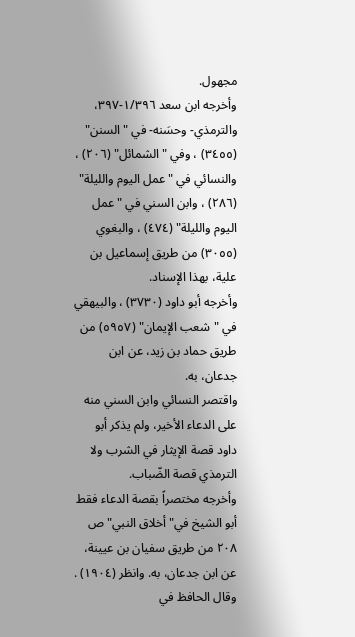مجهول.
وأخرجه ابن سعد ١/٣٩٦-٣٩٧، والترمذي- وحسَنه- في "السنن" (٣٤٥٥) ، وفي "الشمائل" (٢٠٦) ، والنسائي في "عمل اليوم والليلة" (٢٨٦) ، وابن السني في "عمل اليوم والليلة" (٤٧٤) ، والبغوي (٣٠٥٥) من طريق إسماعيل بن علية، بهذا الإسناد.
وأخرجه أبو داود (٣٧٣٠) ، والبيهقي في "شعب الإيمان" (٥٩٥٧) من طريق حماد بن زيد، عن ابن جدعان، به.
واقتصر النسائي وابن السني منه على الدعاء الأخير، ولم يذكر أبو داود قصة الإيثار في الشرب ولا الترمذي قصة الضّباب.
وأخرجه مختصراً بقصة الدعاء فقط أبو الشيخ في"أخلاق النبي" ص ٢٠٨ من طريق سفيان بن عيينة، عن ابن جدعان، به. وانظر (١٩٠٤) .
وقال الحافظ في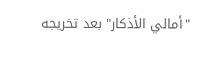"أمالي الأذكار" بعد تخريجه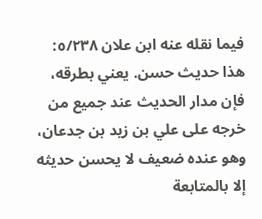فيما نقله عنه ابن علان ٥/٢٣٨: هذا حديث حسن. يعني بطرقه، فإن مدار الحديث عند جميع من خرجه على علي بن زيد بن جدعان، وهو عنده ضعيف لا يحسن حديثه إلا بالمتابعة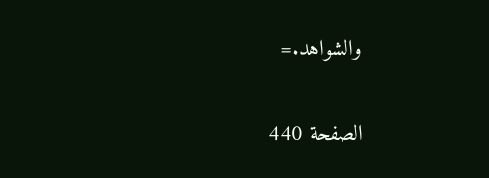والشواهد.=

الصفحة 440